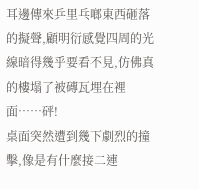耳邊傳來乒里乓啷東西砸落的擬聲,顧明衍感覺四周的光線暗得幾乎要看不見,仿佛真的樓塌了被磚瓦埋在裡面……砰!
桌面突然遭到幾下劇烈的撞擊,像是有什麼接二連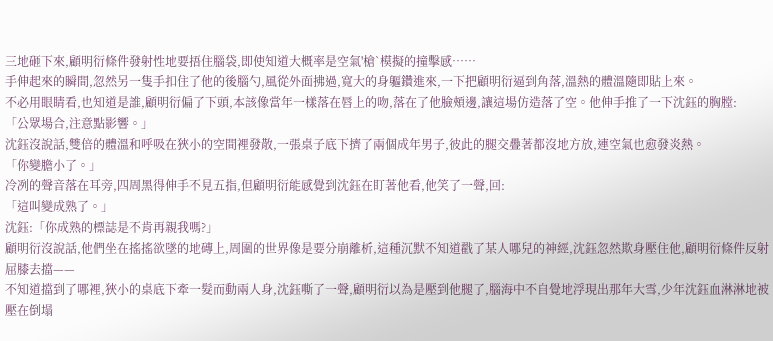三地砸下來,顧明衍條件發射性地要捂住腦袋,即使知道大概率是空氣'槍`模擬的撞擊感……
手伸起來的瞬間,忽然另一隻手扣住了他的後腦勺,風從外面拂過,寬大的身軀鑽進來,一下把顧明衍逼到角落,溫熱的體溫隨即貼上來。
不必用眼睛看,也知道是誰,顧明衍偏了下頭,本該像當年一樣落在唇上的吻,落在了他臉頰邊,讓這場仿造落了空。他伸手推了一下沈鈺的胸膛:
「公眾場合,注意點影響。」
沈鈺沒說話,雙倍的體溫和呼吸在狹小的空間裡發散,一張桌子底下擠了兩個成年男子,彼此的腿交疊著都沒地方放,連空氣也愈發炎熱。
「你變膽小了。」
冷冽的聲音落在耳旁,四周黑得伸手不見五指,但顧明衍能感覺到沈鈺在盯著他看,他笑了一聲,回:
「這叫變成熟了。」
沈鈺:「你成熟的標誌是不肯再親我嗎?」
顧明衍沒說話,他們坐在搖搖欲墜的地磚上,周圍的世界像是要分崩離析,這種沉默不知道戳了某人哪兒的神經,沈鈺忽然欺身壓住他,顧明衍條件反射屈膝去擋——
不知道擋到了哪裡,狹小的桌底下牽一髮而動兩人身,沈鈺嘶了一聲,顧明衍以為是壓到他腿了,腦海中不自覺地浮現出那年大雪,少年沈鈺血淋淋地被壓在倒塌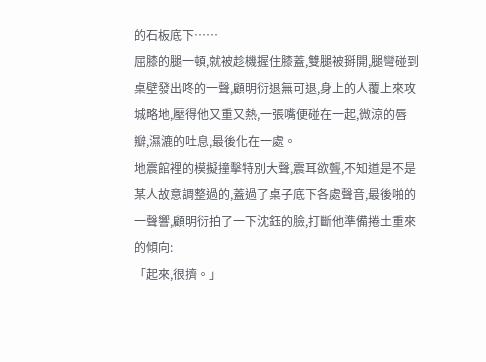的石板底下……
屈膝的腿一頓,就被趁機握住膝蓋,雙腿被掰開,腿彎碰到桌壁發出咚的一聲,顧明衍退無可退,身上的人覆上來攻城略地,壓得他又重又熱,一張嘴便碰在一起,微涼的唇瓣,濕漉的吐息,最後化在一處。
地震館裡的模擬撞擊特別大聲,震耳欲聾,不知道是不是某人故意調整過的,蓋過了桌子底下各處聲音,最後啪的一聲響,顧明衍拍了一下沈鈺的臉,打斷他準備捲土重來的傾向:
「起來,很擠。」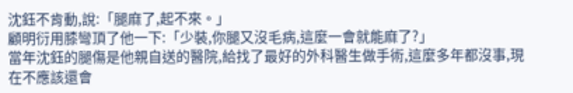沈鈺不肯動,說:「腿麻了,起不來。」
顧明衍用膝彎頂了他一下:「少裝,你腿又沒毛病,這麼一會就能麻了?」
當年沈鈺的腿傷是他親自送的醫院,給找了最好的外科醫生做手術,這麼多年都沒事,現在不應該還會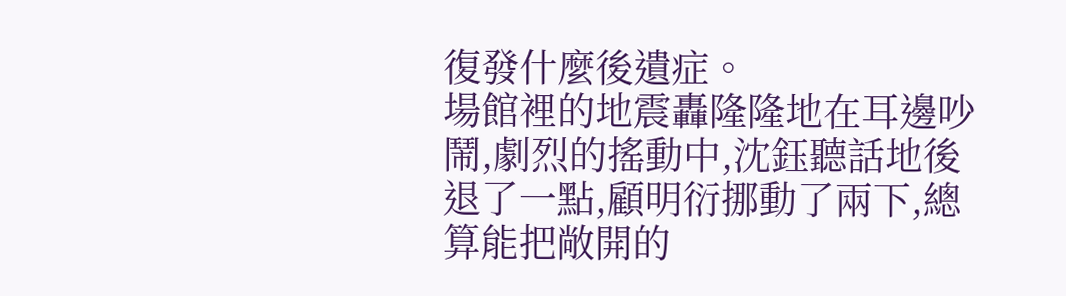復發什麼後遺症。
場館裡的地震轟隆隆地在耳邊吵鬧,劇烈的搖動中,沈鈺聽話地後退了一點,顧明衍挪動了兩下,總算能把敞開的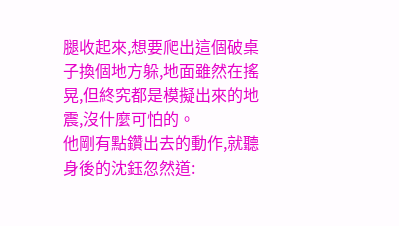腿收起來,想要爬出這個破桌子換個地方躲,地面雖然在搖晃,但終究都是模擬出來的地震,沒什麼可怕的。
他剛有點鑽出去的動作,就聽身後的沈鈺忽然道: